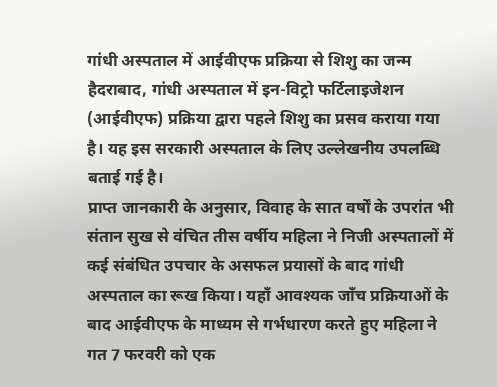गांधी अस्पताल में आईवीएफ प्रक्रिया से शिशु का जन्म
हैदराबाद, गांधी अस्पताल में इन-विट्रो फर्टिलाइजेशन (आईवीएफ) प्रक्रिया द्वारा पहले शिशु का प्रसव कराया गया है। यह इस सरकारी अस्पताल के लिए उल्लेखनीय उपलब्धि बताई गई है।
प्राप्त जानकारी के अनुसार, विवाह के सात वर्षों के उपरांत भी संतान सुख से वंचित तीस वर्षीय महिला ने निजी अस्पतालों में कई संबंधित उपचार के असफल प्रयासों के बाद गांधी अस्पताल का रूख किया। यहाँ आवश्यक जाँच प्रक्रियाओं के बाद आईवीएफ के माध्यम से गर्भधारण करते हुए महिला ने गत 7 फरवरी को एक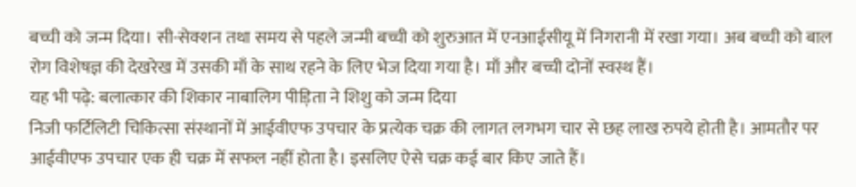बच्ची को जन्म दिया। सी-सेक्शन तथा समय से पहले जन्मी बच्ची को शुरुआत में एनआईसीयू में निगरानी में रखा गया। अब बच्ची को बाल रोग विशेषज्ञ की देखरेख में उसकी माँ के साथ रहने के लिए भेज दिया गया है। माँ और बच्ची दोनों स्वस्थ हैं।
यह भी पढ़े: बलात्कार की शिकार नाबालिग पीड़िता ने शिशु को जन्म दिया
निजी फर्टिलिटी चिकित्सा संस्थानों में आईवीएफ उपचार के प्रत्येक चक्र की लागत लगभग चार से छह लाख रुपये होती है। आमतौर पर आईवीएफ उपचार एक ही चक्र में सफल नहीं होता है। इसलिए ऐसे चक्र कई बार किए जाते हैं।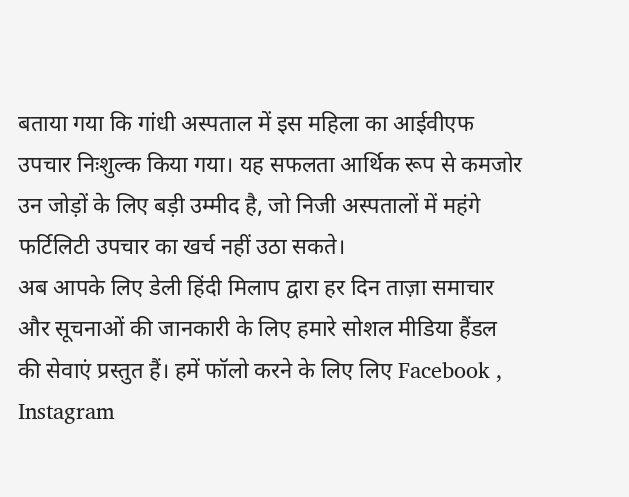बताया गया कि गांधी अस्पताल में इस महिला का आईवीएफ उपचार निःशुल्क किया गया। यह सफलता आर्थिक रूप से कमजोर उन जोड़ों के लिए बड़ी उम्मीद है, जो निजी अस्पतालों में महंगे फर्टिलिटी उपचार का खर्च नहीं उठा सकते।
अब आपके लिए डेली हिंदी मिलाप द्वारा हर दिन ताज़ा समाचार और सूचनाओं की जानकारी के लिए हमारे सोशल मीडिया हैंडल की सेवाएं प्रस्तुत हैं। हमें फॉलो करने के लिए लिए Facebook , Instagram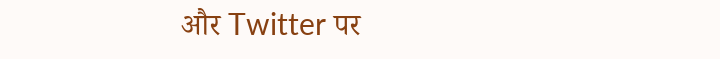और Twitter पर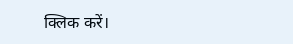क्लिक करें।